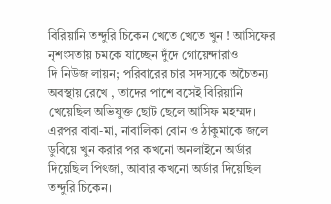বিরিয়ানি তন্দুরি চিকেন খেতে খেতে খুন ! আসিফের নৃশংসতায় চমকে যাচ্ছেন দুঁদে গোয়েন্দারাও
দি নিউজ লায়ন; পরিবারের চার সদস্যকে অচৈতন্য অবস্থায় রেখে , তাদের পাশে বসেই বিরিয়ানি খেয়েছিল অভিযুক্ত ছোট ছেলে আসিফ মহম্মদ। এরপর বাবা-মা, নাবালিকা বোন ও ঠাকুমাকে জলে ডুবিয়ে খুন করার পর কখনো অনলাইনে অর্ডার দিয়েছিল পিৎজা, আবার কখনো অর্ডার দিয়েছিল তন্দুরি চিকেন।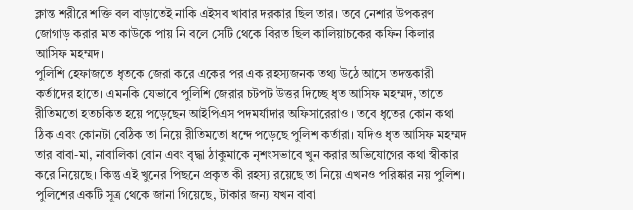ক্লান্ত শরীরে শক্তি বল বাড়াতেই নাকি এইসব খাবার দরকার ছিল তার। তবে নেশার উপকরণ জোগাড় করার মত কাউকে পায় নি বলে সেটি থেকে বিরত ছিল কালিয়াচকের কফিন কিলার আসিফ মহম্মদ।
পুলিশি হেফাজতে ধৃতকে জেরা করে একের পর এক রহস্যজনক তথ্য উঠে আসে তদন্তকারী কর্তাদের হাতে। এমনকি যেভাবে পুলিশি জেরার চটপট উত্তর দিচ্ছে ধৃত আসিফ মহম্মদ, তাতে রীতিমতো হতচকিত হয়ে পড়েছেন আইপিএস পদমর্যাদার অফিসারেরাও । তবে ধৃতের কোন কথা ঠিক এবং কোনটা বেঠিক তা নিয়ে রীতিমতো ধন্দে পড়েছে পুলিশ কর্তারা। যদিও ধৃত আসিফ মহম্মদ তার বাবা-মা, নাবালিকা বোন এবং বৃদ্ধা ঠাকুমাকে নৃশংসভাবে খুন করার অভিযোগের কথা স্বীকার করে নিয়েছে। কিন্তু এই খুনের পিছনে প্রকৃত কী রহস্য রয়েছে তা নিয়ে এখনও পরিষ্কার নয় পুলিশ।
পুলিশের একটি সূত্র থেকে জানা গিয়েছে, টাকার জন্য যখন বাবা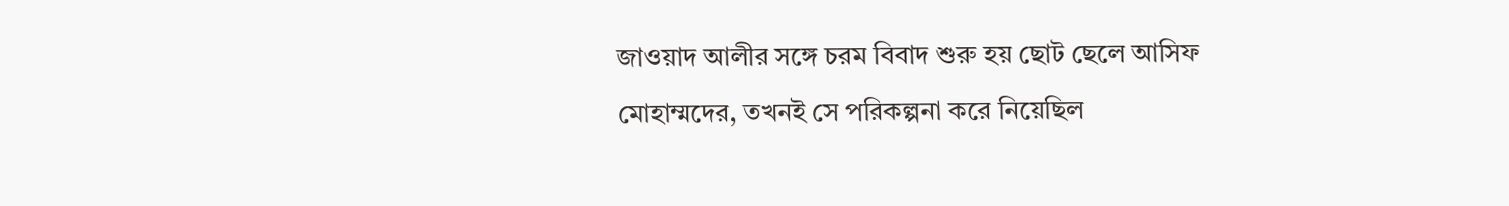জাওয়াদ আলীর সঙ্গে চরম বিবাদ শুরু হয় ছোট ছেলে আসিফ মোহাম্মদের, তখনই সে পরিকল্পনা করে নিয়েছিল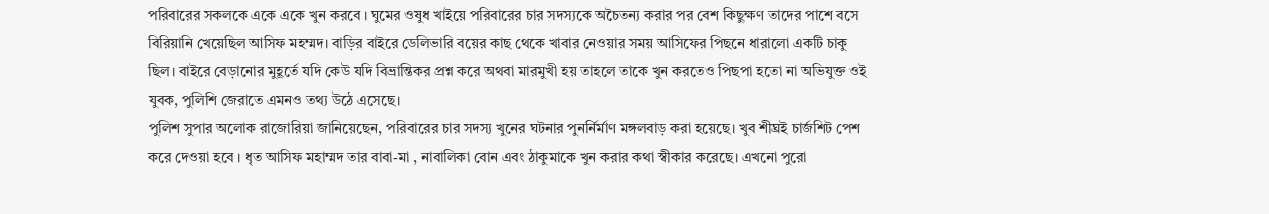পরিবারের সকলকে একে একে খুন করবে । ঘুমের ওষুধ খাইয়ে পরিবারের চার সদস্যকে অচৈতন্য করার পর বেশ কিছুক্ষণ তাদের পাশে বসে বিরিয়ানি খেয়েছিল আসিফ মহম্মদ। বাড়ির বাইরে ডেলিভারি বয়ের কাছ থেকে খাবার নেওয়ার সময় আসিফের পিছনে ধারালো একটি চাকু ছিল। বাইরে বেড়ানোর মুহূর্তে যদি কেউ যদি বিভ্রান্তিকর প্রশ্ন করে অথবা মারমুখী হয় তাহলে তাকে খুন করতেও পিছপা হতো না অভিযুক্ত ওই যুবক, পুলিশি জেরাতে এমনও তথ্য উঠে এসেছে।
পুলিশ সুপার অলোক রাজোরিয়া জানিয়েছেন, পরিবারের চার সদস্য খুনের ঘটনার পুনর্নির্মাণ মঙ্গলবাড় করা হয়েছে। খুব শীঘ্রই চার্জশিট পেশ করে দেওয়া হবে । ধৃত আসিফ মহাম্মদ তার বাবা-মা , নাবালিকা বোন এবং ঠাকুমাকে খুন করার কথা স্বীকার করেছে। এখনো পুরো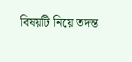বিষয়টি নিয়ে তদন্ত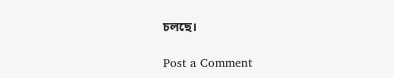চলছে।

Post a Comment